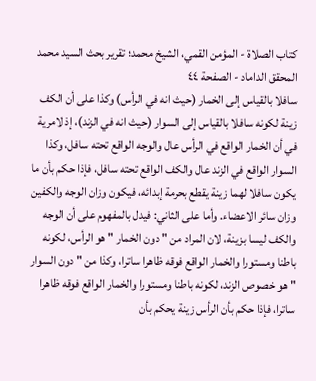كتاب الصلاة - المؤمن القمي، الشيخ محمد؛ تقرير بحث السيد محمد المحقق الداماد - الصفحة ٤٤
سافلا بالقياس إلى الخمار (حيث انه في الرأس) وكذا على أن الكف زينة لكونه سافلا بالقياس إلى السوار (حيث انه في الزند)، إذ لامرية في أن الخمار الواقع في الرأس عال والوجه الواقع تحته سافل، وكذا السوار الواقع في الزند عال والكف الواقع تحته سافل، فإذا حكم بأن ما يكون سافلا لهما زينة يقطع بحرمة إبدائه، فيكون وزان الوجه والكفين وزان سائر الاعضاء. وأما على الثاني: فيدل بالمفهوم على أن الوجه والكف ليسا بزينة، لان المراد من " دون الخمار " هو الرأس، لكونه باطنا ومستورا والخمار الواقع فوقه ظاهرا ساترا، وكذا من " دون السوار " هو خصوص الزند، لكونه باطنا ومستورا والخمار الواقع فوقه ظاهرا ساترا، فإذا حكم بأن الرأس زينة يحكم بأن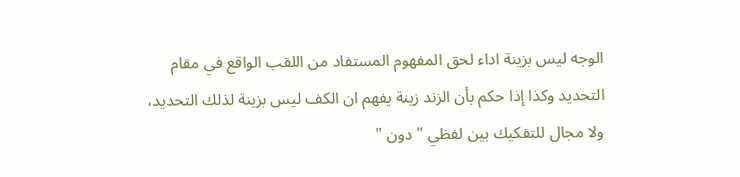الوجه ليس بزينة اداء لحق المفهوم المستفاد من اللقب الواقع في مقام التحديد وكذا إذا حكم بأن الزند زينة يفهم ان الكف ليس بزينة لذلك التحديد، ولا مجال للتفكيك بين لفظي " دون "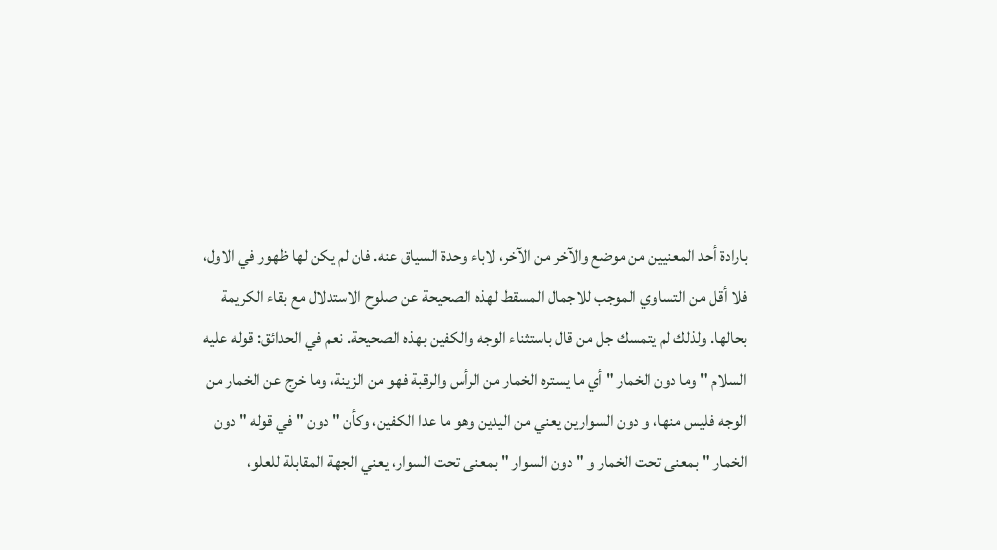بارادة أحد المعنيين من موضع والآخر من الآخر، لاباء وحدة السياق عنه. فان لم يكن لها ظهور في الاول، فلا أقل من التساوي الموجب للاجمال المسقط لهذه الصحيحة عن صلوح الاستدلال مع بقاء الكريمة بحالها. ولذلك لم يتمسك جل من قال باستثناء الوجه والكفين بهذه الصحيحة. نعم في الحدائق: قوله عليه السلام " وما دون الخمار " أي ما يستره الخمار من الرأس والرقبة فهو من الزينة، وما خرج عن الخمار من الوجه فليس منها، و دون السوارين يعني من اليدين وهو ما عدا الكفين، وكأن " دون " في قوله " دون الخمار " بمعنى تحت الخمار و " دون السوار " بمعنى تحت السوار، يعني الجهة المقابلة للعلو،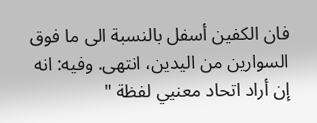فان الكفين أسفل بالنسبة الى ما فوق السوارين من اليدين، انتهى. وفيه: انه إن أراد اتحاد معنيي لفظة "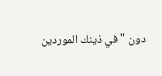دون " في ذينك الموردين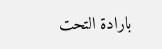بارادة التحت